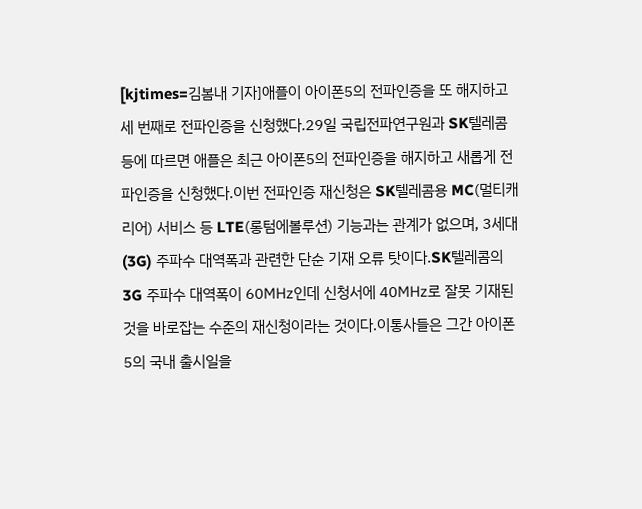[kjtimes=김봄내 기자]애플이 아이폰5의 전파인증을 또 해지하고 세 번째로 전파인증을 신청했다.29일 국립전파연구원과 SK텔레콤 등에 따르면 애플은 최근 아이폰5의 전파인증을 해지하고 새롭게 전파인증을 신청했다.이번 전파인증 재신청은 SK텔레콤용 MC(멀티캐리어) 서비스 등 LTE(롱텀에볼루션) 기능과는 관계가 없으며, 3세대(3G) 주파수 대역폭과 관련한 단순 기재 오류 탓이다.SK텔레콤의 3G 주파수 대역폭이 60㎒인데 신청서에 40㎒로 잘못 기재된 것을 바로잡는 수준의 재신청이라는 것이다.이통사들은 그간 아이폰5의 국내 출시일을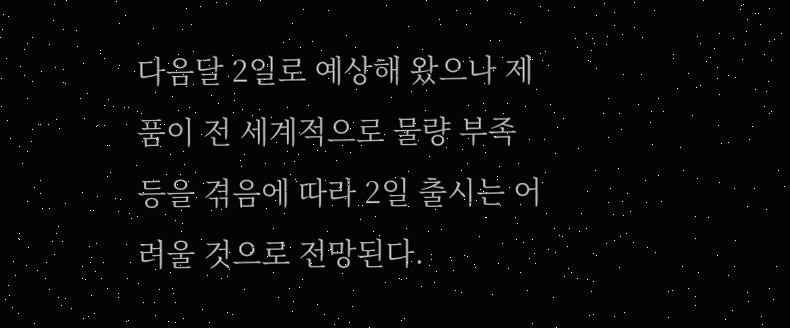다음달 2일로 예상해 왔으나 제품이 전 세계적으로 물량 부족 등을 겪음에 따라 2일 출시는 어려울 것으로 전망된다.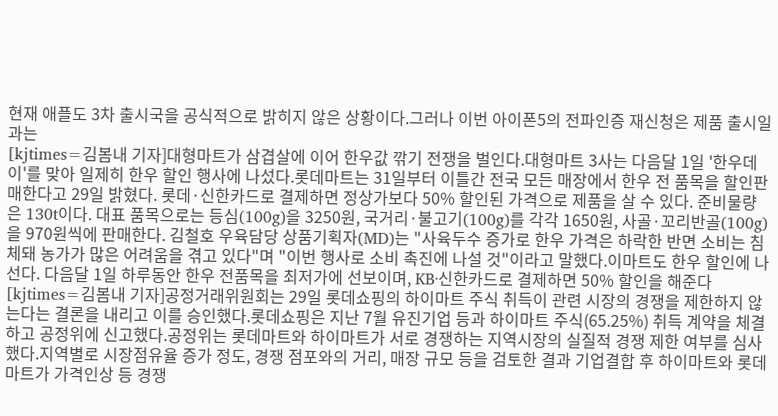현재 애플도 3차 출시국을 공식적으로 밝히지 않은 상황이다.그러나 이번 아이폰5의 전파인증 재신청은 제품 출시일과는
[kjtimes=김봄내 기자]대형마트가 삼겹살에 이어 한우값 깎기 전쟁을 벌인다.대형마트 3사는 다음달 1일 '한우데이'를 맞아 일제히 한우 할인 행사에 나섰다.롯데마트는 31일부터 이틀간 전국 모든 매장에서 한우 전 품목을 할인판매한다고 29일 밝혔다. 롯데·신한카드로 결제하면 정상가보다 50% 할인된 가격으로 제품을 살 수 있다. 준비물량은 130t이다. 대표 품목으로는 등심(100g)을 3250원, 국거리·불고기(100g)를 각각 1650원, 사골·꼬리반골(100g)을 970원씩에 판매한다. 김철호 우육담당 상품기획자(MD)는 "사육두수 증가로 한우 가격은 하락한 반면 소비는 침체돼 농가가 많은 어려움을 겪고 있다"며 "이번 행사로 소비 촉진에 나설 것"이라고 말했다.이마트도 한우 할인에 나선다. 다음달 1일 하루동안 한우 전품목을 최저가에 선보이며, KB·신한카드로 결제하면 50% 할인을 해준다
[kjtimes=김봄내 기자]공정거래위원회는 29일 롯데쇼핑의 하이마트 주식 취득이 관련 시장의 경쟁을 제한하지 않는다는 결론을 내리고 이를 승인했다.롯데쇼핑은 지난 7월 유진기업 등과 하이마트 주식(65.25%) 취득 계약을 체결하고 공정위에 신고했다.공정위는 롯데마트와 하이마트가 서로 경쟁하는 지역시장의 실질적 경쟁 제한 여부를 심사했다.지역별로 시장점유율 증가 정도, 경쟁 점포와의 거리, 매장 규모 등을 검토한 결과 기업결합 후 하이마트와 롯데마트가 가격인상 등 경쟁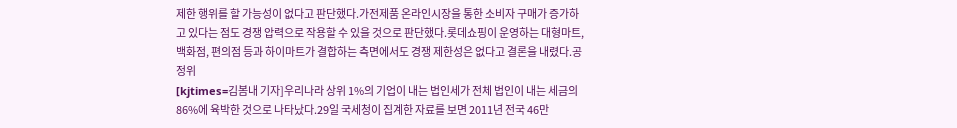제한 행위를 할 가능성이 없다고 판단했다.가전제품 온라인시장을 통한 소비자 구매가 증가하고 있다는 점도 경쟁 압력으로 작용할 수 있을 것으로 판단했다.롯데쇼핑이 운영하는 대형마트, 백화점, 편의점 등과 하이마트가 결합하는 측면에서도 경쟁 제한성은 없다고 결론을 내렸다.공정위
[kjtimes=김봄내 기자]우리나라 상위 1%의 기업이 내는 법인세가 전체 법인이 내는 세금의 86%에 육박한 것으로 나타났다.29일 국세청이 집계한 자료를 보면 2011년 전국 46만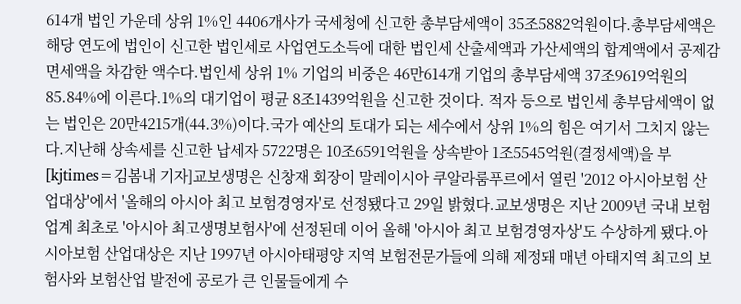614개 법인 가운데 상위 1%인 4406개사가 국세청에 신고한 총부담세액이 35조5882억원이다.총부담세액은 해당 연도에 법인이 신고한 법인세로 사업연도소득에 대한 법인세 산출세액과 가산세액의 합계액에서 공제감면세액을 차감한 액수다.법인세 상위 1% 기업의 비중은 46만614개 기업의 총부담세액 37조9619억원의 85.84%에 이른다.1%의 대기업이 평균 8조1439억원을 신고한 것이다. 적자 등으로 법인세 총부담세액이 없는 법인은 20만4215개(44.3%)이다.국가 예산의 토대가 되는 세수에서 상위 1%의 힘은 여기서 그치지 않는다.지난해 상속세를 신고한 납세자 5722명은 10조6591억원을 상속받아 1조5545억원(결정세액)을 부
[kjtimes=김봄내 기자]교보생명은 신창재 회장이 말레이시아 쿠알라룸푸르에서 열린 '2012 아시아보험 산업대상'에서 '올해의 아시아 최고 보험경영자'로 선정됐다고 29일 밝혔다.교보생명은 지난 2009년 국내 보험업계 최초로 '아시아 최고생명보험사'에 선정된데 이어 올해 '아시아 최고 보험경영자상'도 수상하게 됐다.아시아보험 산업대상은 지난 1997년 아시아태평양 지역 보험전문가들에 의해 제정돼 매년 아태지역 최고의 보험사와 보험산업 발전에 공로가 큰 인물들에게 수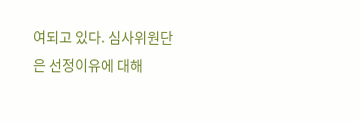여되고 있다. 심사위원단은 선정이유에 대해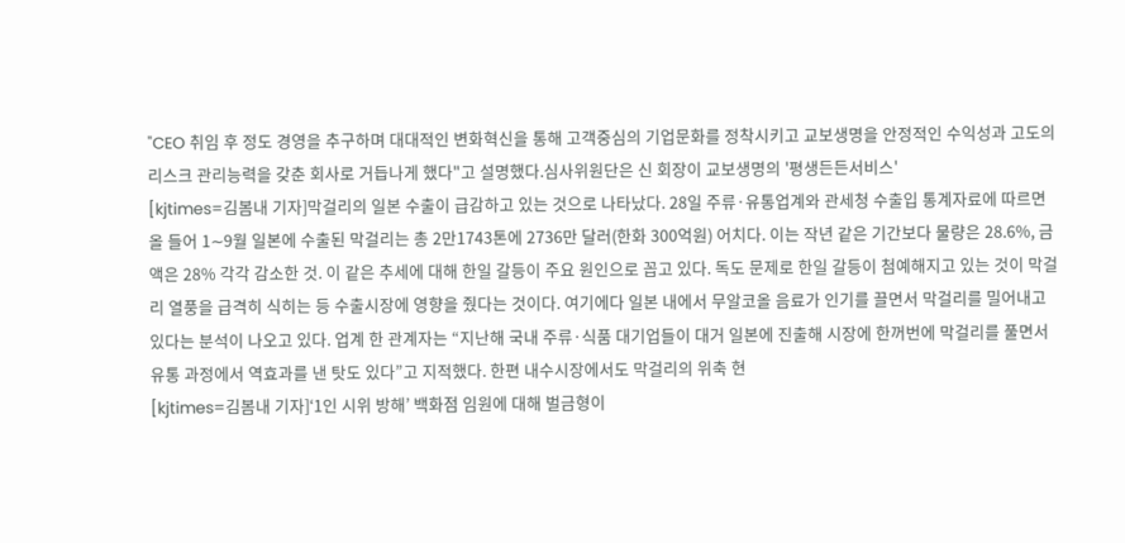"CEO 취임 후 정도 경영을 추구하며 대대적인 변화혁신을 통해 고객중심의 기업문화를 정착시키고 교보생명을 안정적인 수익성과 고도의 리스크 관리능력을 갖춘 회사로 거듭나게 했다"고 설명했다.심사위원단은 신 회장이 교보생명의 '평생든든서비스'
[kjtimes=김봄내 기자]막걸리의 일본 수출이 급감하고 있는 것으로 나타났다. 28일 주류·유통업계와 관세청 수출입 통계자료에 따르면 올 들어 1∼9월 일본에 수출된 막걸리는 총 2만1743톤에 2736만 달러(한화 300억원) 어치다. 이는 작년 같은 기간보다 물량은 28.6%, 금액은 28% 각각 감소한 것. 이 같은 추세에 대해 한일 갈등이 주요 원인으로 꼽고 있다. 독도 문제로 한일 갈등이 첨예해지고 있는 것이 막걸리 열풍을 급격히 식히는 등 수출시장에 영향을 줬다는 것이다. 여기에다 일본 내에서 무알코올 음료가 인기를 끌면서 막걸리를 밀어내고 있다는 분석이 나오고 있다. 업계 한 관계자는 “지난해 국내 주류·식품 대기업들이 대거 일본에 진출해 시장에 한꺼번에 막걸리를 풀면서 유통 과정에서 역효과를 낸 탓도 있다”고 지적했다. 한편 내수시장에서도 막걸리의 위축 현
[kjtimes=김봄내 기자]‘1인 시위 방해’ 백화점 임원에 대해 벌금형이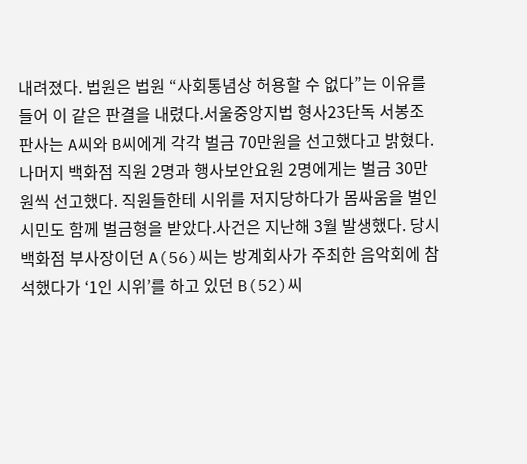내려졌다. 법원은 법원 “사회통념상 허용할 수 없다”는 이유를 들어 이 같은 판결을 내렸다.서울중앙지법 형사23단독 서봉조 판사는 A씨와 B씨에게 각각 벌금 70만원을 선고했다고 밝혔다. 나머지 백화점 직원 2명과 행사보안요원 2명에게는 벌금 30만원씩 선고했다. 직원들한테 시위를 저지당하다가 몸싸움을 벌인 시민도 함께 벌금형을 받았다.사건은 지난해 3월 발생했다. 당시 백화점 부사장이던 A(56)씨는 방계회사가 주최한 음악회에 참석했다가 ‘1인 시위’를 하고 있던 B(52)씨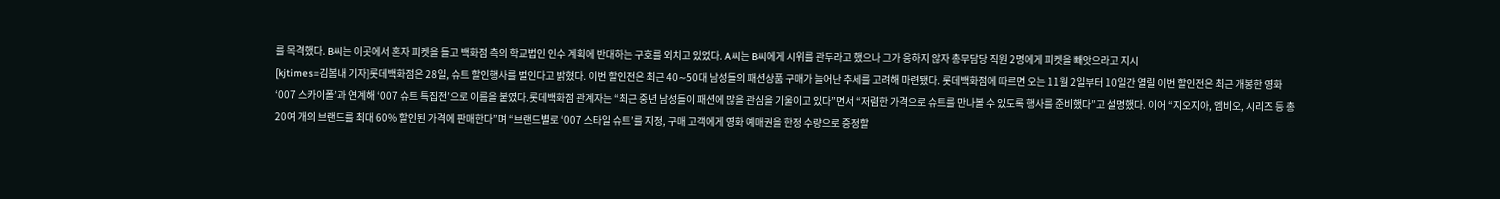를 목격했다. B씨는 이곳에서 혼자 피켓을 들고 백화점 측의 학교법인 인수 계획에 반대하는 구호를 외치고 있었다. A씨는 B씨에게 시위를 관두라고 했으나 그가 응하지 않자 총무담당 직원 2명에게 피켓을 빼앗으라고 지시
[kjtimes=김봄내 기자]롯데백화점은 28일, 슈트 할인행사를 벌인다고 밝혔다. 이번 할인전은 최근 40∼50대 남성들의 패션상품 구매가 늘어난 추세를 고려해 마련됐다. 롯데백화점에 따르면 오는 11월 2일부터 10일간 열릴 이번 할인전은 최근 개봉한 영화 ‘007 스카이폴’과 연계해 ‘007 슈트 특집전’으로 이름을 붙였다.롯데백화점 관계자는 “최근 중년 남성들이 패션에 많을 관심을 기울이고 있다”면서 “저렴한 가격으로 슈트를 만나볼 수 있도록 행사를 준비했다”고 설명했다. 이어 “지오지아, 엠비오, 시리즈 등 총 20여 개의 브랜드를 최대 60% 할인된 가격에 판매한다”며 “브랜드별로 ‘007 스타일 슈트’를 지정, 구매 고객에게 영화 예매권을 한정 수량으로 증정할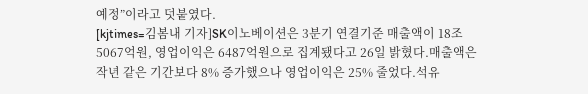예정”이라고 덧붙였다.
[kjtimes=김봄내 기자]SK이노베이션은 3분기 연결기준 매출액이 18조5067억원, 영업이익은 6487억원으로 집계됐다고 26일 밝혔다.매출액은 작년 같은 기간보다 8% 증가했으나 영업이익은 25% 줄었다.석유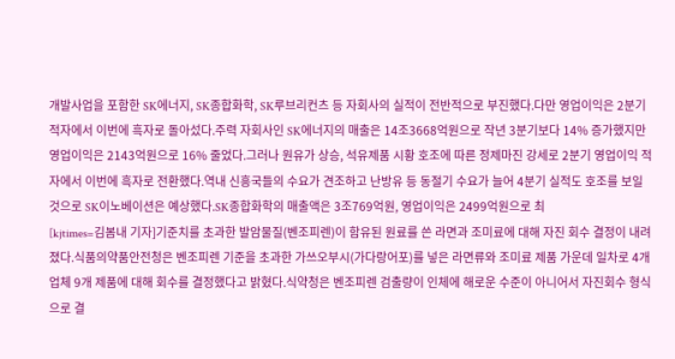개발사업을 포함한 SK에너지, SK종합화학, SK루브리컨츠 등 자회사의 실적이 전반적으로 부진했다.다만 영업이익은 2분기 적자에서 이번에 흑자로 돌아섰다.주력 자회사인 SK에너지의 매출은 14조3668억원으로 작년 3분기보다 14% 증가했지만 영업이익은 2143억원으로 16% 줄었다.그러나 원유가 상승, 석유제품 시황 호조에 따른 정제마진 강세로 2분기 영업이익 적자에서 이번에 흑자로 전환했다.역내 신흥국들의 수요가 견조하고 난방유 등 동절기 수요가 늘어 4분기 실적도 호조를 보일 것으로 SK이노베이션은 예상했다.SK종합화학의 매출액은 3조769억원, 영업이익은 2499억원으로 최
[kjtimes=김봄내 기자]기준치를 초과한 발암물질(벤조피렌)이 함유된 원료를 쓴 라면과 조미료에 대해 자진 회수 결정이 내려졌다.식품의약품안전청은 벤조피렌 기준을 초과한 가쓰오부시(가다랑어포)를 넣은 라면류와 조미료 제품 가운데 일차로 4개 업체 9개 제품에 대해 회수를 결정했다고 밝혔다.식약청은 벤조피렌 검출량이 인체에 해로운 수준이 아니어서 자진회수 형식으로 결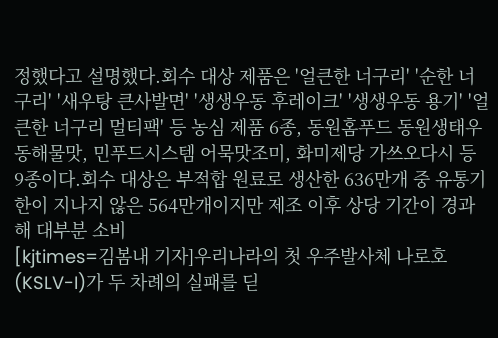정했다고 설명했다.회수 대상 제품은 '얼큰한 너구리' '순한 너구리' '새우탕 큰사발면' '생생우동 후레이크' '생생우동 용기' '얼큰한 너구리 멀티팩' 등 농심 제품 6종, 동원홈푸드 동원생태우동해물맛, 민푸드시스템 어묵맛조미, 화미제당 가쓰오다시 등 9종이다.회수 대상은 부적합 원료로 생산한 636만개 중 유통기한이 지나지 않은 564만개이지만 제조 이후 상당 기간이 경과해 대부분 소비
[kjtimes=김봄내 기자]우리나라의 첫 우주발사체 나로호(KSLV-I)가 두 차례의 실패를 딛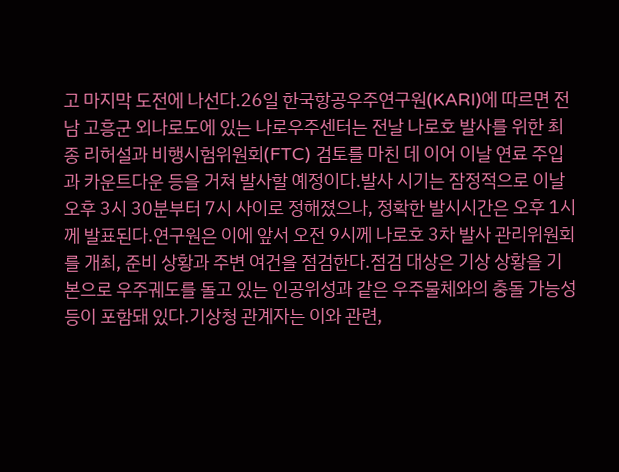고 마지막 도전에 나선다.26일 한국항공우주연구원(KARI)에 따르면 전남 고흥군 외나로도에 있는 나로우주센터는 전날 나로호 발사를 위한 최종 리허설과 비행시험위원회(FTC) 검토를 마친 데 이어 이날 연료 주입과 카운트다운 등을 거쳐 발사할 예정이다.발사 시기는 잠정적으로 이날 오후 3시 30분부터 7시 사이로 정해졌으나, 정확한 발시시간은 오후 1시께 발표된다.연구원은 이에 앞서 오전 9시께 나로호 3차 발사 관리위원회를 개최, 준비 상황과 주변 여건을 점검한다.점검 대상은 기상 상황을 기본으로 우주궤도를 돌고 있는 인공위성과 같은 우주물체와의 충돌 가능성 등이 포함돼 있다.기상청 관계자는 이와 관련,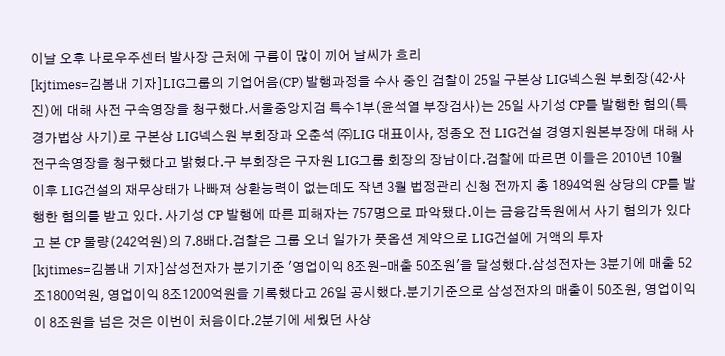이날 오후 나로우주센터 발사장 근처에 구름이 많이 끼어 날씨가 흐리
[kjtimes=김봄내 기자]LIG그룹의 기업어음(CP) 발행과정을 수사 중인 검찰이 25일 구본상 LIG넥스원 부회장(42·사진)에 대해 사전 구속영장을 청구했다.서울중앙지검 특수1부(윤석열 부장검사)는 25일 사기성 CP를 발행한 혐의(특경가법상 사기)로 구본상 LIG넥스원 부회장과 오춘석 ㈜LIG 대표이사, 정종오 전 LIG건설 경영지원본부장에 대해 사전구속영장을 청구했다고 밝혔다.구 부회장은 구자원 LIG그룹 회장의 장남이다.검찰에 따르면 이들은 2010년 10월 이후 LIG건설의 재무상태가 나빠져 상환능력이 없는데도 작년 3월 법정관리 신청 전까지 총 1894억원 상당의 CP를 발행한 혐의를 받고 있다. 사기성 CP 발행에 따른 피해자는 757명으로 파악됐다.이는 금융감독원에서 사기 혐의가 있다고 본 CP 물량(242억원)의 7.8배다.검찰은 그룹 오너 일가가 풋옵션 계약으로 LIG건설에 거액의 투자
[kjtimes=김봄내 기자]삼성전자가 분기기준 '영업이익 8조원-매출 50조원'을 달성했다.삼성전자는 3분기에 매출 52조1800억원, 영업이익 8조1200억원을 기록했다고 26일 공시했다.분기기준으로 삼성전자의 매출이 50조원, 영업이익이 8조원을 넘은 것은 이번이 처음이다.2분기에 세웠던 사상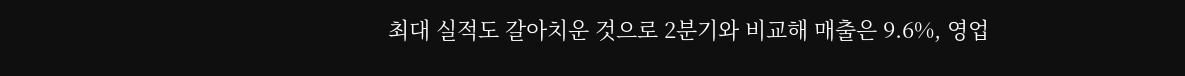최대 실적도 갈아치운 것으로 2분기와 비교해 매출은 9.6%, 영업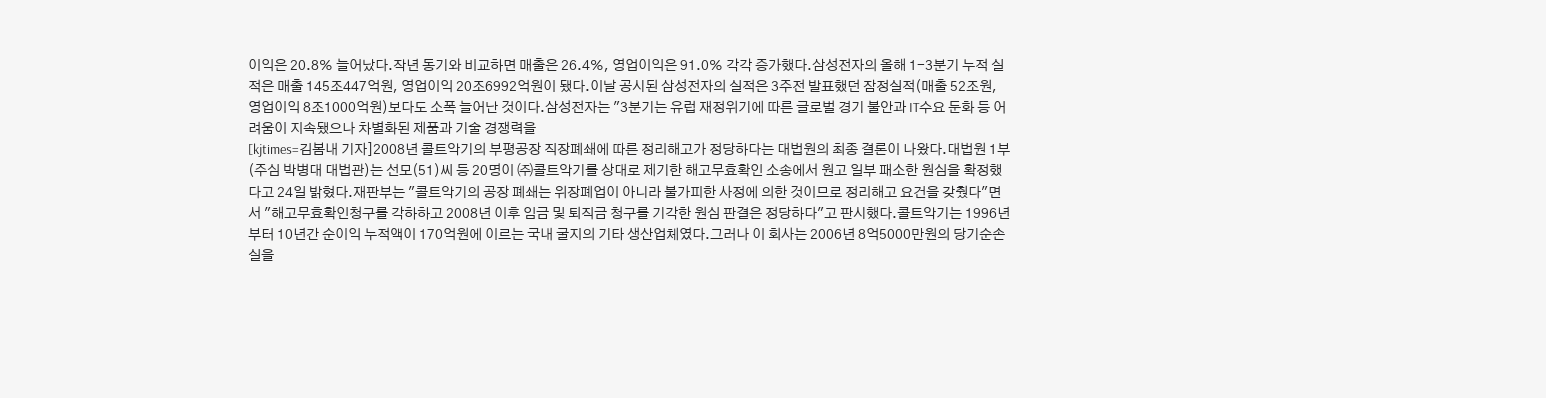이익은 20.8% 늘어났다.작년 동기와 비교하면 매출은 26.4%, 영업이익은 91.0% 각각 증가했다.삼성전자의 올해 1-3분기 누적 실적은 매출 145조447억원, 영업이익 20조6992억원이 됐다.이날 공시된 삼성전자의 실적은 3주전 발표했던 잠정실적(매출 52조원, 영업이익 8조1000억원)보다도 소폭 늘어난 것이다.삼성전자는 "3분기는 유럽 재정위기에 따른 글로벌 경기 불안과 IT수요 둔화 등 어려움이 지속됐으나 차별화된 제품과 기술 경쟁력을
[kjtimes=김봄내 기자]2008년 콜트악기의 부평공장 직장폐쇄에 따른 정리해고가 정당하다는 대법원의 최종 결론이 나왔다.대법원 1부(주심 박병대 대법관)는 선모(51)씨 등 20명이 ㈜콜트악기를 상대로 제기한 해고무효확인 소송에서 원고 일부 패소한 원심을 확정했다고 24일 밝혔다.재판부는 "콜트악기의 공장 폐쇄는 위장폐업이 아니라 불가피한 사정에 의한 것이므로 정리해고 요건을 갖췄다"면서 "해고무효확인청구를 각하하고 2008년 이후 임금 및 퇴직금 청구를 기각한 원심 판결은 정당하다"고 판시했다.콜트악기는 1996년부터 10년간 순이익 누적액이 170억원에 이르는 국내 굴지의 기타 생산업체였다.그러나 이 회사는 2006년 8억5000만원의 당기순손실을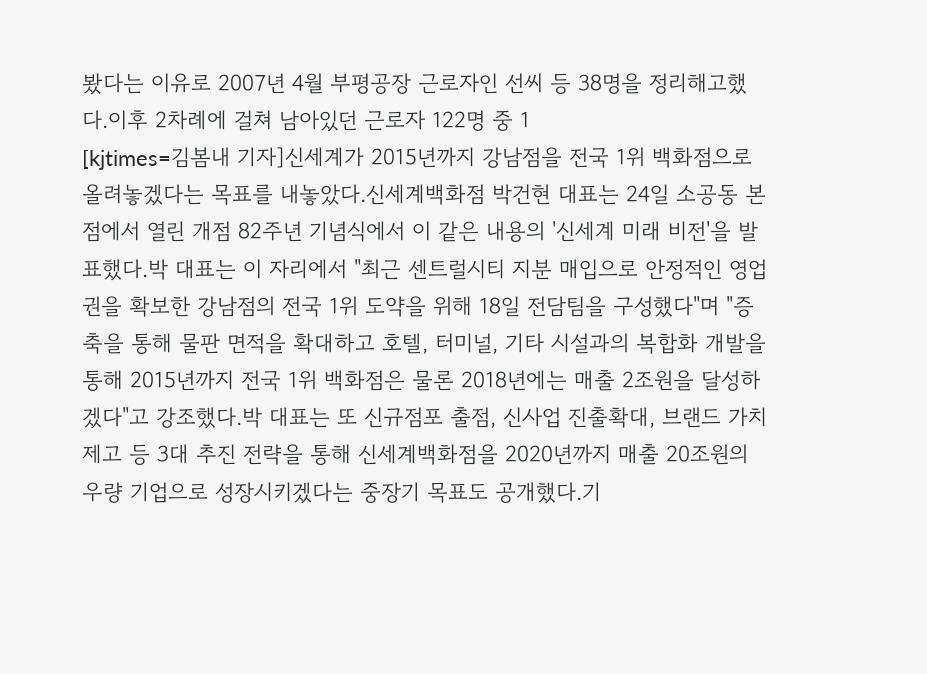봤다는 이유로 2007년 4월 부평공장 근로자인 선씨 등 38명을 정리해고했다.이후 2차례에 걸쳐 남아있던 근로자 122명 중 1
[kjtimes=김봄내 기자]신세계가 2015년까지 강남점을 전국 1위 백화점으로 올려놓겠다는 목표를 내놓았다.신세계백화점 박건현 대표는 24일 소공동 본점에서 열린 개점 82주년 기념식에서 이 같은 내용의 '신세계 미래 비전'을 발표했다.박 대표는 이 자리에서 "최근 센트럴시티 지분 매입으로 안정적인 영업권을 확보한 강남점의 전국 1위 도약을 위해 18일 전담팀을 구성했다"며 "증축을 통해 물판 면적을 확대하고 호텔, 터미널, 기타 시설과의 복합화 개발을 통해 2015년까지 전국 1위 백화점은 물론 2018년에는 매출 2조원을 달성하겠다"고 강조했다.박 대표는 또 신규점포 출점, 신사업 진출확대, 브랜드 가치제고 등 3대 추진 전략을 통해 신세계백화점을 2020년까지 매출 20조원의 우량 기업으로 성장시키겠다는 중장기 목표도 공개했다.기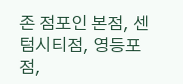존 점포인 본점, 센텀시티점, 영등포점,